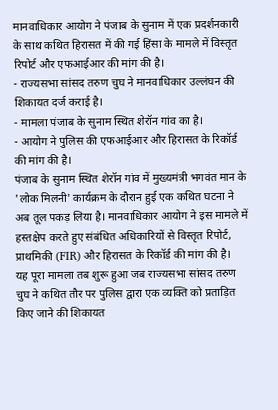मानवाधिकार आयोग ने पंजाब के सुनाम में एक प्रदर्शनकारी के साथ कथित हिरासत में की गई हिंसा के मामले में विस्तृत रिपोर्ट और एफआईआर की मांग की है।
- राज्यसभा सांसद तरुण चुघ ने मानवाधिकार उल्लंघन की शिकायत दर्ज कराई है।
- मामला पंजाब के सुनाम स्थित शेरॉन गांव का है।
- आयोग ने पुलिस की एफआईआर और हिरासत के रिकॉर्ड की मांग की है।
पंजाब के सुनाम स्थित शेरॉन गांव में मुख्यमंत्री भगवंत मान के 'लोक मिलनी' कार्यक्रम के दौरान हुई एक कथित घटना ने अब तूल पकड़ लिया है। मानवाधिकार आयोग ने इस मामले में हस्तक्षेप करते हुए संबंधित अधिकारियों से विस्तृत रिपोर्ट, प्राथमिकी (FIR) और हिरासत के रिकॉर्ड की मांग की है।
यह पूरा मामला तब शुरू हुआ जब राज्यसभा सांसद तरुण चुघ ने कथित तौर पर पुलिस द्वारा एक व्यक्ति को प्रताड़ित किए जाने की शिकायत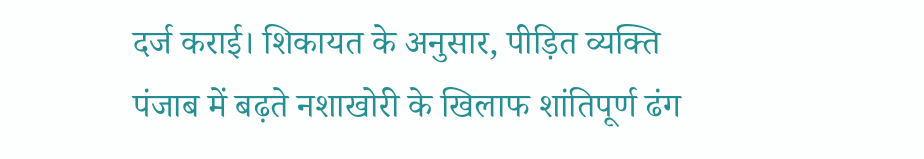दर्ज कराई। शिकायत के अनुसार, पीड़ित व्यक्ति पंजाब में बढ़ते नशाखोरी के खिलाफ शांतिपूर्ण ढंग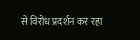से विरोध प्रदर्शन कर रहा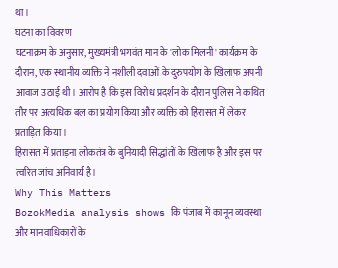था।
घटना का विवरण
घटनाक्रम के अनुसार, मुख्यमंत्री भगवंत मान के 'लोक मिलनी' कार्यक्रम के दौरान, एक स्थानीय व्यक्ति ने नशीली दवाओं के दुरुपयोग के खिलाफ अपनी आवाज उठाई थी। आरोप है कि इस विरोध प्रदर्शन के दौरान पुलिस ने कथित तौर पर अत्यधिक बल का प्रयोग किया और व्यक्ति को हिरासत में लेकर प्रताड़ित किया।
हिरासत में प्रताड़ना लोकतंत्र के बुनियादी सिद्धांतों के खिलाफ है और इस पर त्वरित जांच अनिवार्य है।
Why This Matters
BozokMedia analysis shows कि पंजाब में कानून व्यवस्था और मानवाधिकारों के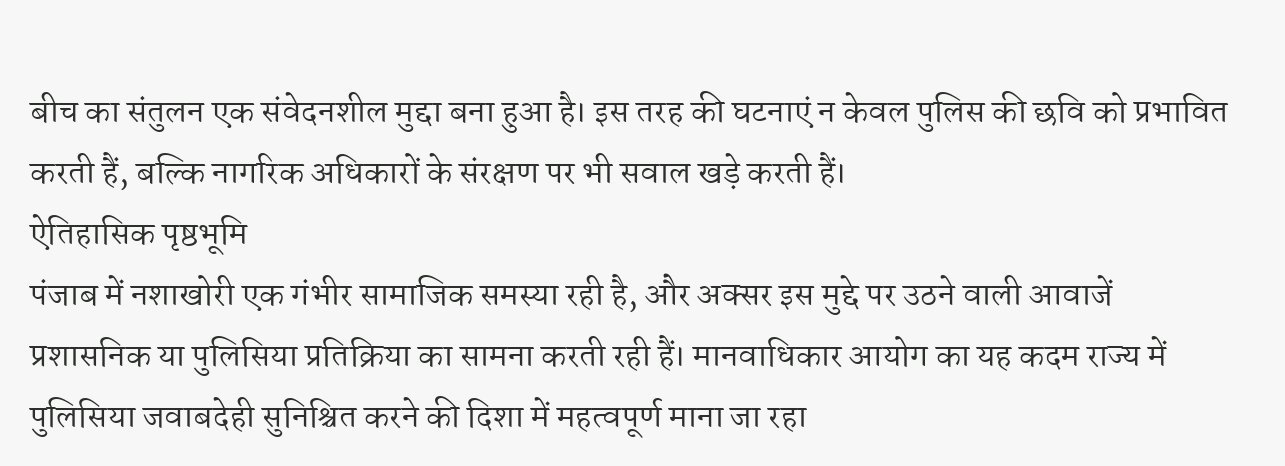बीच का संतुलन एक संवेदनशील मुद्दा बना हुआ है। इस तरह की घटनाएं न केवल पुलिस की छवि को प्रभावित करती हैं, बल्कि नागरिक अधिकारों के संरक्षण पर भी सवाल खड़े करती हैं।
ऐतिहासिक पृष्ठभूमि
पंजाब में नशाखोरी एक गंभीर सामाजिक समस्या रही है, और अक्सर इस मुद्दे पर उठने वाली आवाजें प्रशासनिक या पुलिसिया प्रतिक्रिया का सामना करती रही हैं। मानवाधिकार आयोग का यह कदम राज्य में पुलिसिया जवाबदेही सुनिश्चित करने की दिशा में महत्वपूर्ण माना जा रहा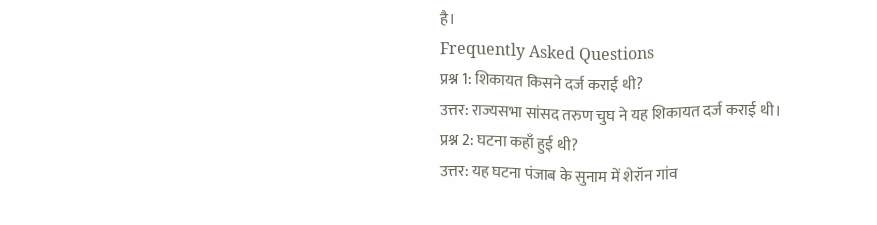है।
Frequently Asked Questions
प्रश्न 1: शिकायत किसने दर्ज कराई थी?
उत्तर: राज्यसभा सांसद तरुण चुघ ने यह शिकायत दर्ज कराई थी।
प्रश्न 2: घटना कहाँ हुई थी?
उत्तर: यह घटना पंजाब के सुनाम में शेरॉन गांव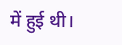में हुई थी।